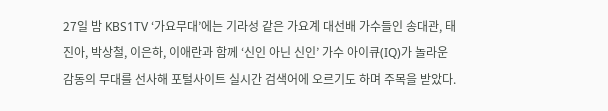27일 밤 KBS1TV ‘가요무대’에는 기라성 같은 가요계 대선배 가수들인 송대관, 태진아, 박상철, 이은하, 이애란과 함께 ‘신인 아닌 신인’ 가수 아이큐(IQ)가 놀라운 감동의 무대를 선사해 포털사이트 실시간 검색어에 오르기도 하며 주목을 받았다.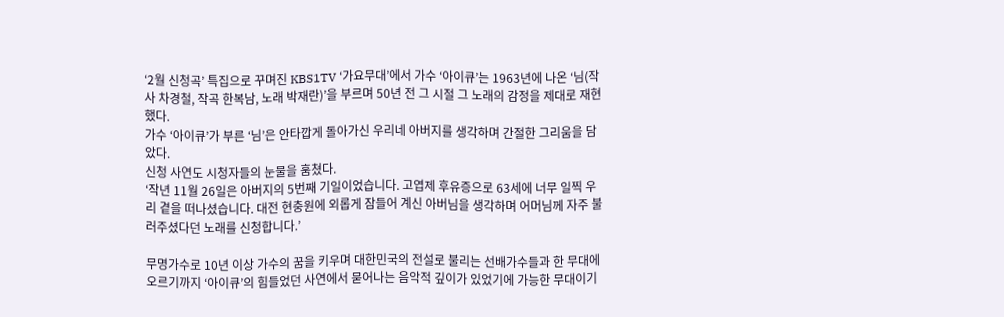‘2월 신청곡’ 특집으로 꾸며진 KBS1TV ‘가요무대’에서 가수 ‘아이큐’는 1963년에 나온 ‘님(작사 차경철, 작곡 한복남, 노래 박재란)’을 부르며 50년 전 그 시절 그 노래의 감정을 제대로 재현했다.
가수 ‘아이큐’가 부른 ‘님’은 안타깝게 돌아가신 우리네 아버지를 생각하며 간절한 그리움을 담았다.
신청 사연도 시청자들의 눈물을 훔쳤다.
‘작년 11월 26일은 아버지의 5번째 기일이었습니다. 고엽제 후유증으로 63세에 너무 일찍 우리 곁을 떠나셨습니다. 대전 현충원에 외롭게 잠들어 계신 아버님을 생각하며 어머님께 자주 불러주셨다던 노래를 신청합니다.’

무명가수로 10년 이상 가수의 꿈을 키우며 대한민국의 전설로 불리는 선배가수들과 한 무대에 오르기까지 ‘아이큐’의 힘들었던 사연에서 묻어나는 음악적 깊이가 있었기에 가능한 무대이기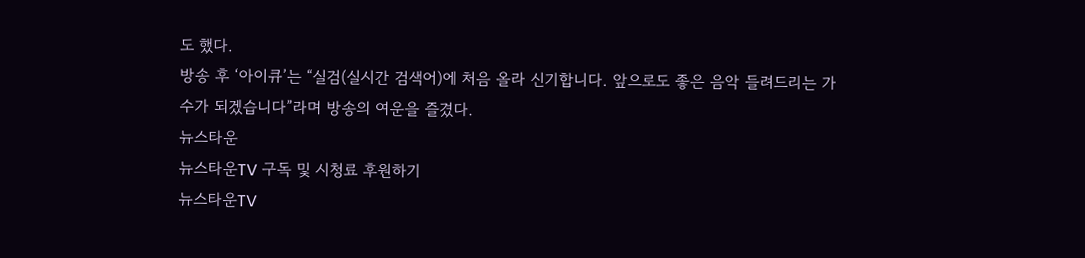도 했다.
방송 후 ‘아이큐’는 “실검(실시간 검색어)에 처음 올라 신기합니다. 앞으로도 좋은 음악 들려드리는 가수가 되겠습니다”라며 방송의 여운을 즐겼다.
뉴스타운
뉴스타운TV 구독 및 시청료 후원하기
뉴스타운TV